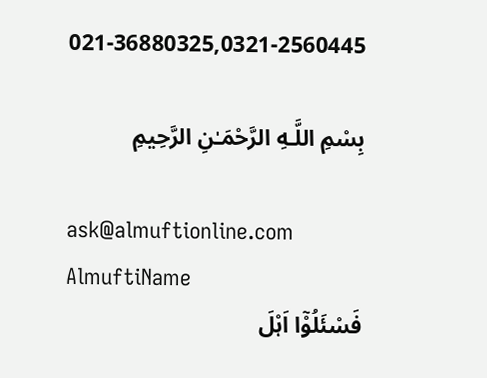021-36880325,0321-2560445

بِسْمِ اللَّـهِ الرَّحْمَـٰنِ الرَّحِيمِ

ask@almuftionline.com
AlmuftiName
فَسْئَلُوْٓا اَہْلَ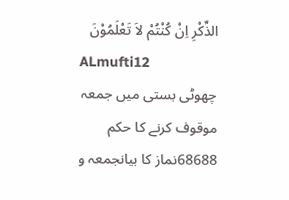الذِّکْرِ اِنْ کُنْتُمْ لاَ تَعْلَمُوْنَ
ALmufti12
چھوٹی بستی میں جمعہ موقوف کرنے کا حکم
68688نماز کا بیانجمعہ و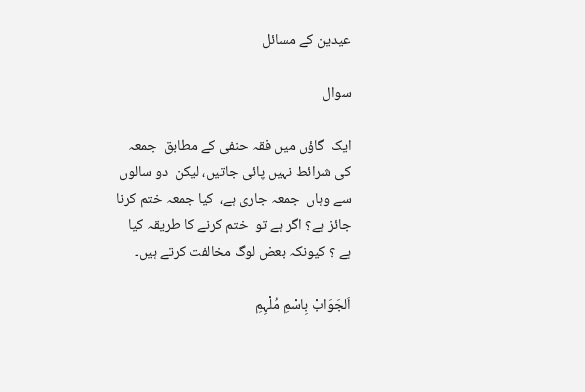عیدین کے مسائل

سوال

ایک  گاؤں میں فقہ حنفی کے مطابق  جمعہ کی شرائط نہیں پائی جاتیں، لیکن  دو سالوں سے وہاں  جمعہ جاری ہے،  کیا جمعہ ختم کرنا جائز ہے؟ اگر ہے تو  ختم کرنے کا طریقہ کیا ہے ؟ کیونکہ بعض لوگ مخالفت کرتے ہیں۔

اَلجَوَابْ بِاسْمِ مُلْہِمِ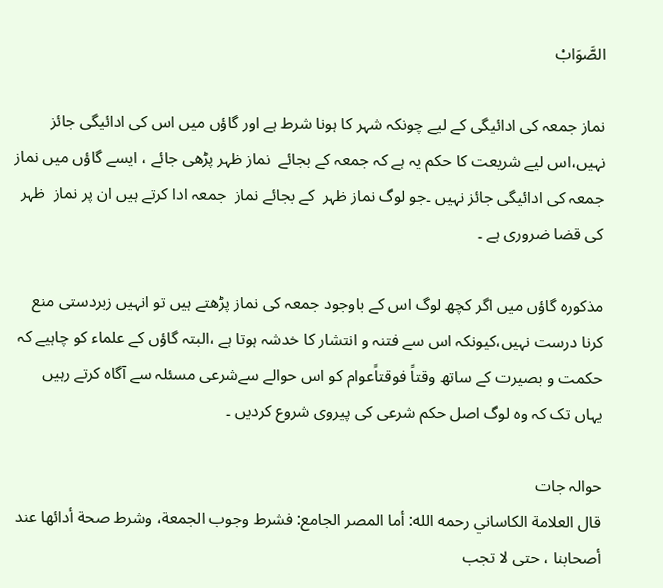الصَّوَابْ

نماز جمعہ کی ادائیگی کے لیے چونکہ شہر کا ہونا شرط ہے اور گاؤں میں اس کی ادائیگی جائز نہیں،اس لیے شریعت کا حکم یہ ہے کہ جمعہ کے بجائے  نماز ظہر پڑھی جائے ، ایسے گاؤں میں نماز جمعہ کی ادائیگی جائز نہیں ۔جو لوگ نماز ظہر  کے بجائے نماز  جمعہ ادا کرتے ہیں ان پر نماز  ظہر کی قضا ضروری ہے ۔

مذکورہ گاؤں میں اگر کچھ لوگ اس کے باوجود جمعہ کی نماز پڑھتے ہیں تو انہیں زبردستی منع کرنا درست نہیں،کیونکہ اس سے فتنہ و انتشار کا خدشہ ہوتا ہے ،البتہ گاؤں کے علماء کو چاہیے کہ حکمت و بصیرت کے ساتھ وقتاً فوقتاًعوام کو اس حوالے سےشرعی مسئلہ سے آگاہ کرتے رہیں یہاں تک کہ وہ لوگ اصل حکم شرعی کی پیروی شروع کردیں ۔

حوالہ جات
قال العلامة الكاساني رحمه الله: أما المصر الجامع: فشرط وجوب الجمعة، وشرط صحة أدائها عند أصحابنا ، حتى لا تجب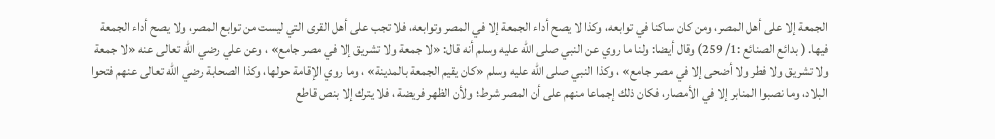الجمعة إلا على أهل المصر، ومن كان ساكنا في توابعه، وكذا لا يصح أداء الجمعة إلا في المصر وتوابعه، فلا تجب على أهل القرى التي ليست من توابع المصر، ولا يصح أداء الجمعة فيها. ( بدائع الصنائع :1/ 259) وقال أيضا: ولنا ما روي عن النبي صلى الله عليه وسلم أنه قال: «لا جمعة ولا تشريق إلا في مصر جامع» ، وعن علي رضي الله تعالى عنه «لا جمعة ولا تشريق ولا فطر ولا أضحى إلا في مصر جامع» ، وكذا النبي صلى الله عليه وسلم «كان يقيم الجمعة بالمدينة» ، وما روي الإقامة حولها، وكذا الصحابة رضي الله تعالى عنهم فتحوا البلاد، وما نصبوا المنابر إلا في الأمصار، فكان ذلك إجماعا منهم على أن المصر شرط؛ ولأن الظهر فريضة ، فلا يترك إلا بنص قاطع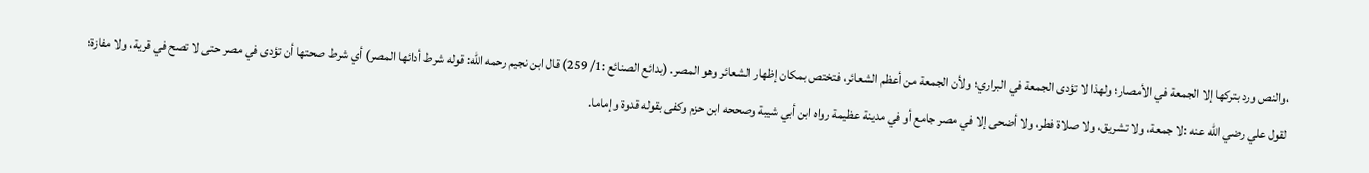،والنص ورد بتركها إلا الجمعة في الأمصار؛ ولهذا لا تؤدى الجمعة في البراري؛ ولأن الجمعة من أعظم الشعائر، فتختص بمكان إظهار الشعائر وهو المصر. (بدائع الصنائع :1/ 259) قال ابن نجيم رحمه الله: قوله شرط أدائها المصر) أي شرط صحتها أن تؤدى في مصر حتى لا تصح في قرية، ولا مفازة؛ لقول علي رضي الله عنه :لا جمعة، ولا تشريق، ولا صلاة فطر، ولا أضحى إلا في مصر جامع أو في مدينة عظيمة رواه ابن أبي شيبة وصححه ابن حزم وكفى بقوله قدوة وإماما.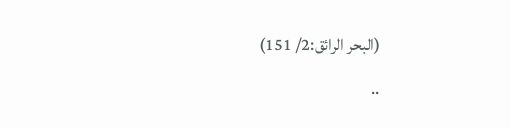(البحر الرائق:2/ 151)
..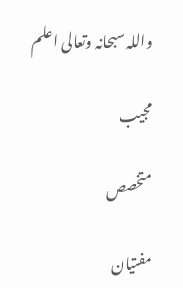واللہ سبحانہ وتعالی اعلم

مجیب

متخصص

مفتیان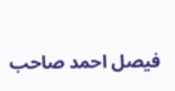فیصل احمد صاحب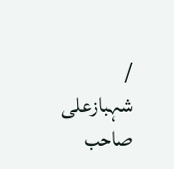/ شہبازعلی صاحب